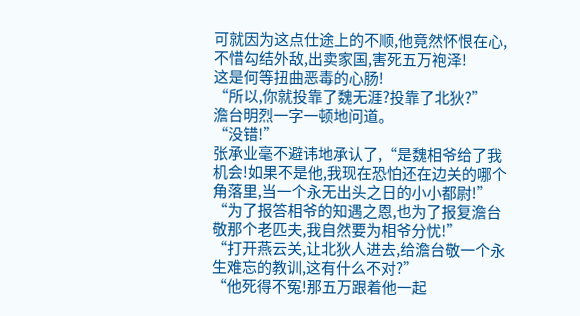可就因为这点仕途上的不顺,他竟然怀恨在心,不惜勾结外敌,出卖家国,害死五万袍泽!
这是何等扭曲恶毒的心肠!
“所以,你就投靠了魏无涯?投靠了北狄?”
澹台明烈一字一顿地问道。
“没错!”
张承业毫不避讳地承认了,“是魏相爷给了我机会!如果不是他,我现在恐怕还在边关的哪个角落里,当一个永无出头之日的小小都尉!”
“为了报答相爷的知遇之恩,也为了报复澹台敬那个老匹夫,我自然要为相爷分忧!”
“打开燕云关,让北狄人进去,给澹台敬一个永生难忘的教训,这有什么不对?”
“他死得不冤!那五万跟着他一起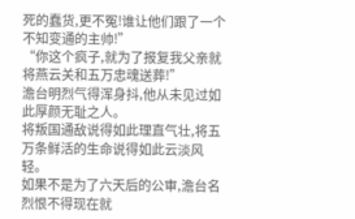死的蠢货,更不冤!谁让他们跟了一个不知变通的主帅!”
“你这个疯子,就为了报复我父亲就将燕云关和五万忠魂送葬!”
澹台明烈气得浑身抖,他从未见过如此厚颜无耻之人。
将叛国通敌说得如此理直气壮,将五万条鲜活的生命说得如此云淡风轻。
如果不是为了六天后的公审,澹台名烈恨不得现在就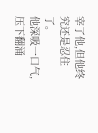宰了他,但他终究还是忍住了。
他深吸一口气,压下翻涌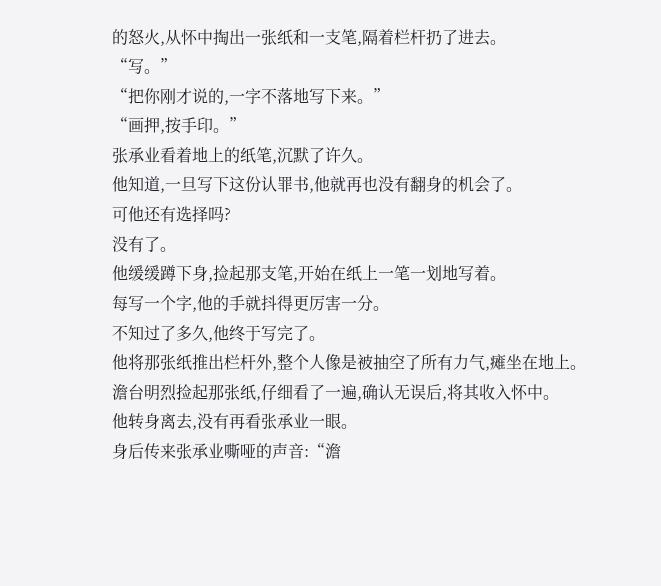的怒火,从怀中掏出一张纸和一支笔,隔着栏杆扔了进去。
“写。”
“把你刚才说的,一字不落地写下来。”
“画押,按手印。”
张承业看着地上的纸笔,沉默了许久。
他知道,一旦写下这份认罪书,他就再也没有翻身的机会了。
可他还有选择吗?
没有了。
他缓缓蹲下身,捡起那支笔,开始在纸上一笔一划地写着。
每写一个字,他的手就抖得更厉害一分。
不知过了多久,他终于写完了。
他将那张纸推出栏杆外,整个人像是被抽空了所有力气,瘫坐在地上。
澹台明烈捡起那张纸,仔细看了一遍,确认无误后,将其收入怀中。
他转身离去,没有再看张承业一眼。
身后传来张承业嘶哑的声音:“澹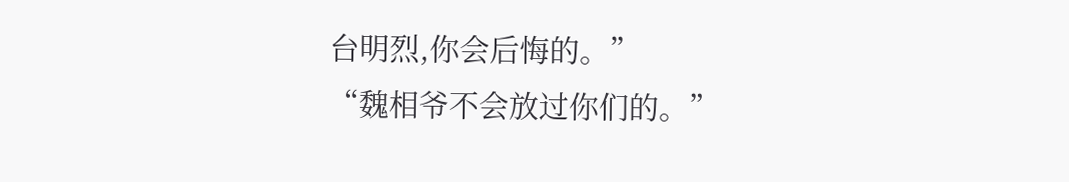台明烈,你会后悔的。”
“魏相爷不会放过你们的。”